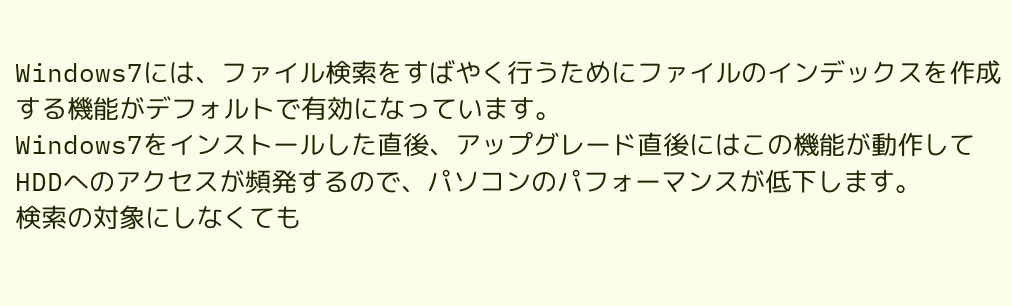Windows7には、ファイル検索をすばやく行うためにファイルのインデックスを作成する機能がデフォルトで有効になっています。
Windows7をインストールした直後、アップグレード直後にはこの機能が動作してHDDへのアクセスが頻発するので、パソコンのパフォーマンスが低下します。
検索の対象にしなくても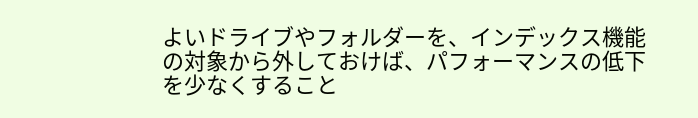よいドライブやフォルダーを、インデックス機能の対象から外しておけば、パフォーマンスの低下を少なくすること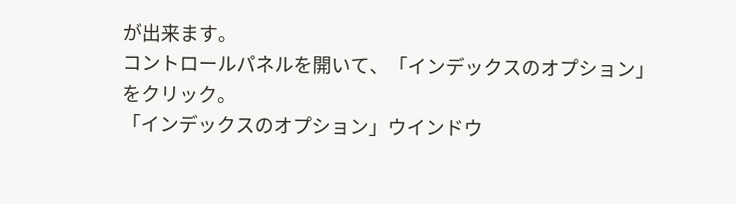が出来ます。
コントロールパネルを開いて、「インデックスのオプション」をクリック。
「インデックスのオプション」ウインドウ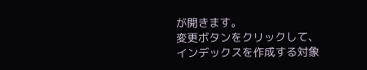が開きます。
変更ボタンをクリックして、インデックスを作成する対象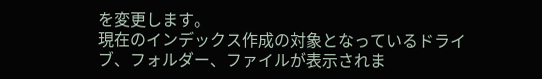を変更します。
現在のインデックス作成の対象となっているドライブ、フォルダー、ファイルが表示されま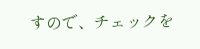すので、チェックを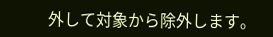外して対象から除外します。